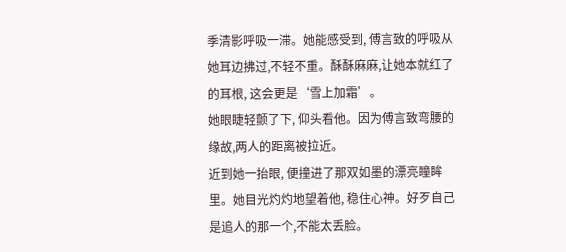季清影呼吸一滞。她能感受到, 傅言致的呼吸从她耳边拂过,不轻不重。酥酥麻麻,让她本就红了的耳根, 这会更是‘雪上加霜’。
她眼睫轻颤了下, 仰头看他。因为傅言致弯腰的缘故,两人的距离被拉近。
近到她一抬眼, 便撞进了那双如墨的漂亮瞳眸里。她目光灼灼地望着他, 稳住心神。好歹自己是追人的那一个,不能太丢脸。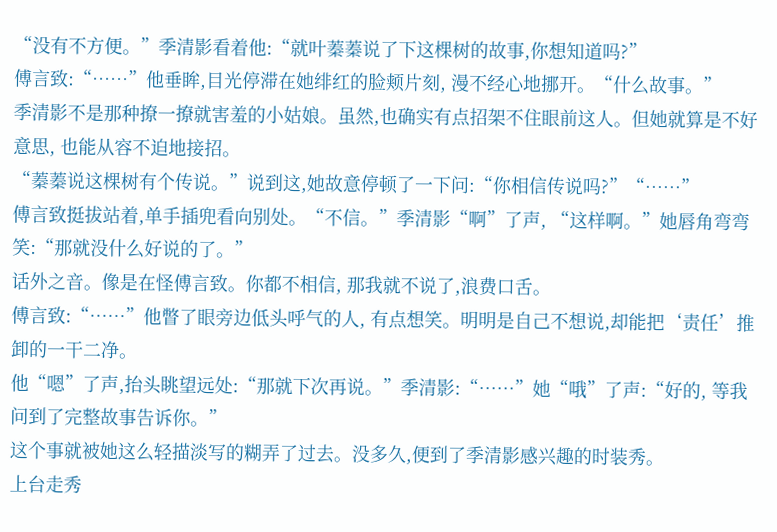“没有不方便。”季清影看着他:“就叶蓁蓁说了下这棵树的故事,你想知道吗?”
傅言致:“……”他垂眸,目光停滞在她绯红的脸颊片刻, 漫不经心地挪开。“什么故事。”
季清影不是那种撩一撩就害羞的小姑娘。虽然,也确实有点招架不住眼前这人。但她就算是不好意思, 也能从容不迫地接招。
“蓁蓁说这棵树有个传说。”说到这,她故意停顿了一下问:“你相信传说吗?”“……”
傅言致挺拔站着,单手插兜看向别处。“不信。”季清影“啊”了声, “这样啊。”她唇角弯弯笑:“那就没什么好说的了。”
话外之音。像是在怪傅言致。你都不相信, 那我就不说了,浪费口舌。
傅言致:“……”他瞥了眼旁边低头呼气的人, 有点想笑。明明是自己不想说,却能把‘责任’推卸的一干二净。
他“嗯”了声,抬头眺望远处:“那就下次再说。”季清影:“……”她“哦”了声:“好的, 等我问到了完整故事告诉你。”
这个事就被她这么轻描淡写的糊弄了过去。没多久,便到了季清影感兴趣的时装秀。
上台走秀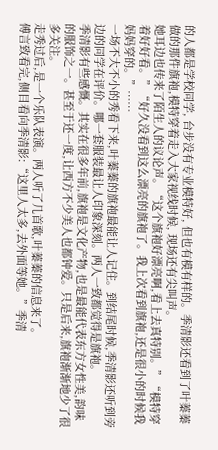的人都是学校同学, 台步没有专业模特好, 但也有模有样的。季清影还看到了叶蓁蓁做的那件旗袍,模特穿着走入大家视线时候, 现场还有尖叫声。
她耳边也传来了陌生人的议论声。“这个旗袍好漂亮啊,看上去真特别。”“模特穿着好好看。”“好久没看到这么漂亮的旗袍了。我上次看到旗袍,还是很小的时候我妈妈穿的。”……
一场不大不小的秀看下来,叶蓁蓁的旗袍最能让人记住。到结尾时候,季清影还听到旁边的同学在评价。哪一套服装最让人印象深刻。两人一致都觉得是旗袍。
季清影有些感慨。其实在很多年前,旗袍是文化产物,也是最能代表东方女性美,韵味的服饰之一。甚至于还一度,让西方不少美人也都钟爱。只是后来,旗袍渐渐地少了很多关注。
走秀过后,是一个乐队表演。两人听了几首歌,叶蓁蓁的信息来了。
傅言致看完,侧目看向季清影:“这里人太多,去外面等她。”季清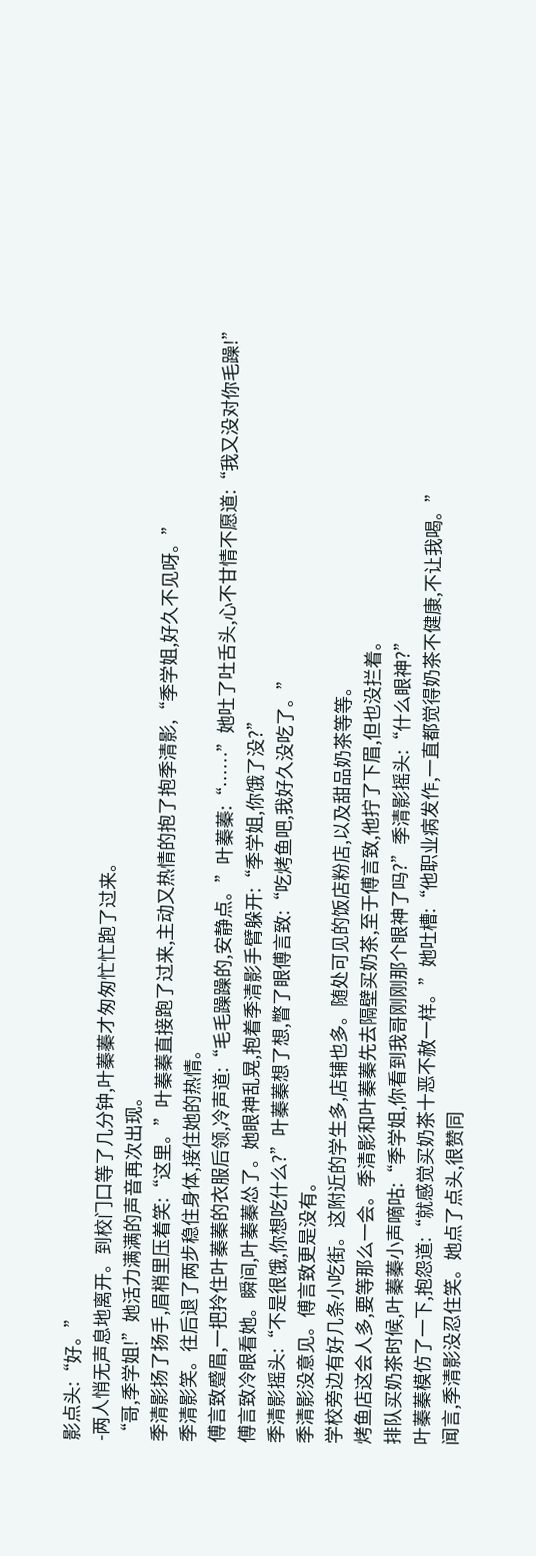影点头:“好。”
-两人悄无声息地离开。到校门口等了几分钟,叶蓁蓁才匆匆忙忙跑了过来。
“哥,季学姐!”她活力满满的声音再次出现。
季清影扬了扬手,眉梢里压着笑:“这里。”叶蓁蓁直接跑了过来,主动又热情的抱了抱季清影,“季学姐,好久不见呀。”
季清影笑。往后退了两步稳住身体,接住她的热情。
傅言致蹙眉,一把拎住叶蓁蓁的衣服后领,冷声道:“毛毛躁躁的,安静点。”叶蓁蓁:“……”她吐了吐舌头,心不甘情不愿道:“我又没对你毛躁!”
傅言致冷眼看她。瞬间,叶蓁蓁怂了。她眼神乱晃,抱着季清影手臂躲开:“季学姐,你饿了没?”
季清影摇头:“不是很饿,你想吃什么?”叶蓁蓁想了想,瞥了眼傅言致:“吃烤鱼吧,我好久没吃了。”
季清影没意见。傅言致更是没有。
学校旁边有好几条小吃街。这附近的学生多,店铺也多。随处可见的饭店粉店,以及甜品奶茶等等。
烤鱼店这会人多,要等那么一会。季清影和叶蓁蓁先去隔壁买奶茶,至于傅言致,他拧了下眉,但也没拦着。
排队买奶茶时候,叶蓁蓁小声嘀咕:“季学姐,你看到我哥刚刚那个眼神了吗?”季清影摇头:“什么眼神?”
叶蓁蓁模仿了一下,抱怨道:“就感觉买奶茶十恶不赦一样。”她吐槽:“他职业病发作,一直都觉得奶茶不健康,不让我喝。”
闻言,季清影没忍住笑。她点了点头,很赞同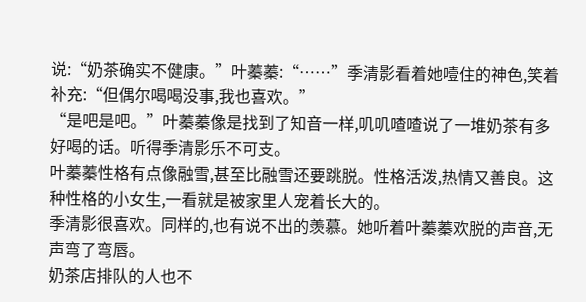说:“奶茶确实不健康。”叶蓁蓁:“……”季清影看着她噎住的神色,笑着补充:“但偶尔喝喝没事,我也喜欢。”
“是吧是吧。”叶蓁蓁像是找到了知音一样,叽叽喳喳说了一堆奶茶有多好喝的话。听得季清影乐不可支。
叶蓁蓁性格有点像融雪,甚至比融雪还要跳脱。性格活泼,热情又善良。这种性格的小女生,一看就是被家里人宠着长大的。
季清影很喜欢。同样的,也有说不出的羡慕。她听着叶蓁蓁欢脱的声音,无声弯了弯唇。
奶茶店排队的人也不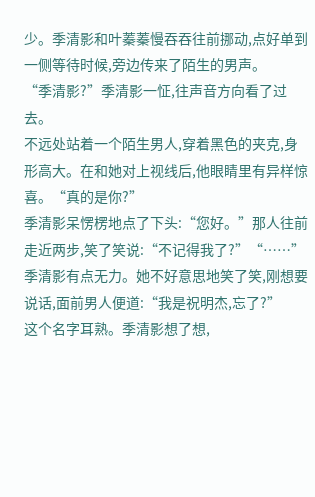少。季清影和叶蓁蓁慢吞吞往前挪动,点好单到一侧等待时候,旁边传来了陌生的男声。
“季清影?”季清影一怔,往声音方向看了过去。
不远处站着一个陌生男人,穿着黑色的夹克,身形高大。在和她对上视线后,他眼睛里有异样惊喜。“真的是你?”
季清影呆愣楞地点了下头:“您好。”那人往前走近两步,笑了笑说:“不记得我了?”“……”
季清影有点无力。她不好意思地笑了笑,刚想要说话,面前男人便道:“我是祝明杰,忘了?”
这个名字耳熟。季清影想了想,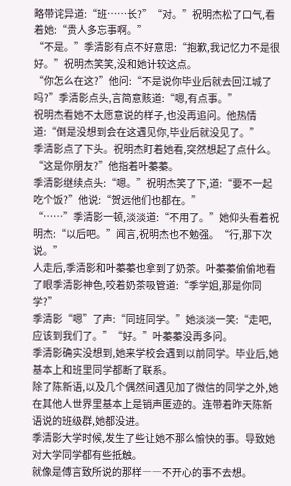略带诧异道:“班……长?”“对。”祝明杰松了口气,看着她:“贵人多忘事啊。”
“不是。”季清影有点不好意思:“抱歉,我记忆力不是很好。”祝明杰笑笑,没和她计较这点。
“你怎么在这?”他问:“不是说你毕业后就去回江城了吗?”季清影点头,言简意赅道:“嗯,有点事。”
祝明杰看她不太愿意说的样子,也没再追问。他热情道:“倒是没想到会在这遇见你,毕业后就没见了。”
季清影点了下头。祝明杰盯着她看,突然想起了点什么。“这是你朋友?”他指着叶蓁蓁。
季清影继续点头:“嗯。”祝明杰笑了下,道:“要不一起吃个饭?”他说:“贺远他们也都在。”
“……”季清影一顿,淡淡道:“不用了。”她仰头看着祝明杰:“以后吧。”闻言,祝明杰也不勉强。“行,那下次说。”
人走后,季清影和叶蓁蓁也拿到了奶茶。叶蓁蓁偷偷地看了眼季清影神色,咬着奶茶吸管道:“季学姐,那是你同学?”
季清影“嗯”了声:“同班同学。”她淡淡一笑:“走吧,应该到我们了。”“好。”叶蓁蓁没再多问。
季清影确实没想到,她来学校会遇到以前同学。毕业后,她基本上和班里同学都断了联系。
除了陈新语,以及几个偶然间遇见加了微信的同学之外,她在其他人世界里基本上是销声匿迹的。连带着昨天陈新语说的班级群,她都没进。
季清影大学时候,发生了些让她不那么愉快的事。导致她对大学同学都有些抵触。
就像是傅言致所说的那样――不开心的事不去想。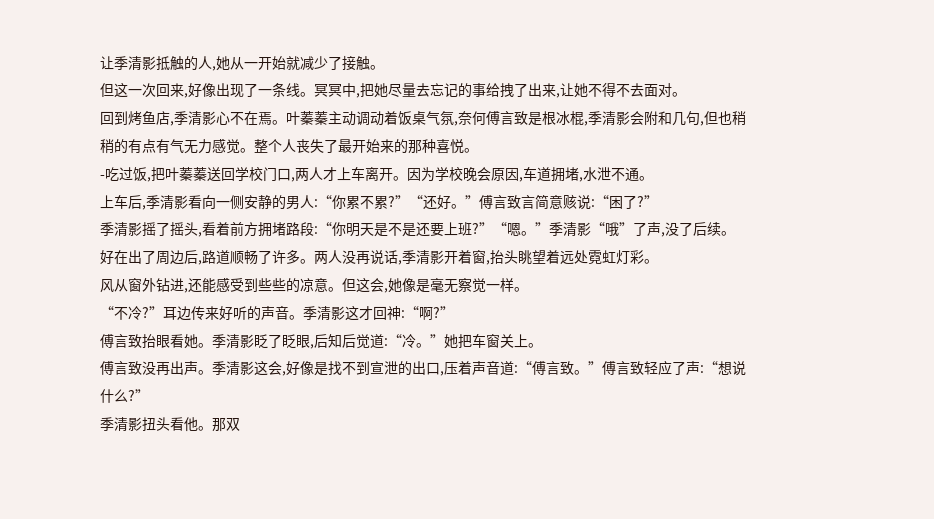让季清影抵触的人,她从一开始就减少了接触。
但这一次回来,好像出现了一条线。冥冥中,把她尽量去忘记的事给拽了出来,让她不得不去面对。
回到烤鱼店,季清影心不在焉。叶蓁蓁主动调动着饭桌气氛,奈何傅言致是根冰棍,季清影会附和几句,但也稍稍的有点有气无力感觉。整个人丧失了最开始来的那种喜悦。
-吃过饭,把叶蓁蓁送回学校门口,两人才上车离开。因为学校晚会原因,车道拥堵,水泄不通。
上车后,季清影看向一侧安静的男人:“你累不累?”“还好。”傅言致言简意赅说:“困了?”
季清影摇了摇头,看着前方拥堵路段:“你明天是不是还要上班?”“嗯。”季清影“哦”了声,没了后续。
好在出了周边后,路道顺畅了许多。两人没再说话,季清影开着窗,抬头眺望着远处霓虹灯彩。
风从窗外钻进,还能感受到些些的凉意。但这会,她像是毫无察觉一样。
“不冷?”耳边传来好听的声音。季清影这才回神:“啊?”
傅言致抬眼看她。季清影眨了眨眼,后知后觉道:“冷。”她把车窗关上。
傅言致没再出声。季清影这会,好像是找不到宣泄的出口,压着声音道:“傅言致。”傅言致轻应了声:“想说什么?”
季清影扭头看他。那双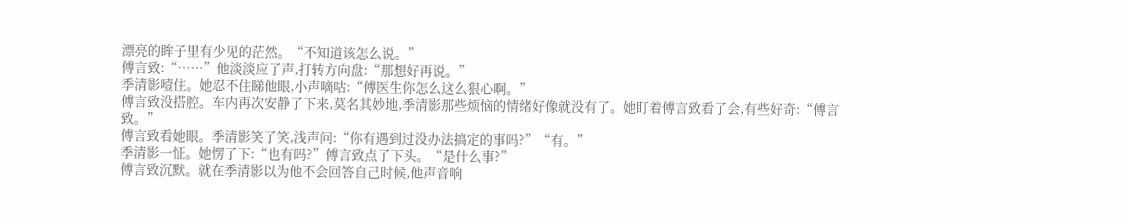漂亮的眸子里有少见的茫然。“不知道该怎么说。”
傅言致:“……”他淡淡应了声,打转方向盘:“那想好再说。”
季清影噎住。她忍不住睇他眼,小声嘀咕:“傅医生你怎么这么狠心啊。”
傅言致没搭腔。车内再次安静了下来,莫名其妙地,季清影那些烦恼的情绪好像就没有了。她盯着傅言致看了会,有些好奇:“傅言致。”
傅言致看她眼。季清影笑了笑,浅声问:“你有遇到过没办法搞定的事吗?”“有。”
季清影一怔。她愣了下:“也有吗?”傅言致点了下头。“是什么事?”
傅言致沉默。就在季清影以为他不会回答自己时候,他声音响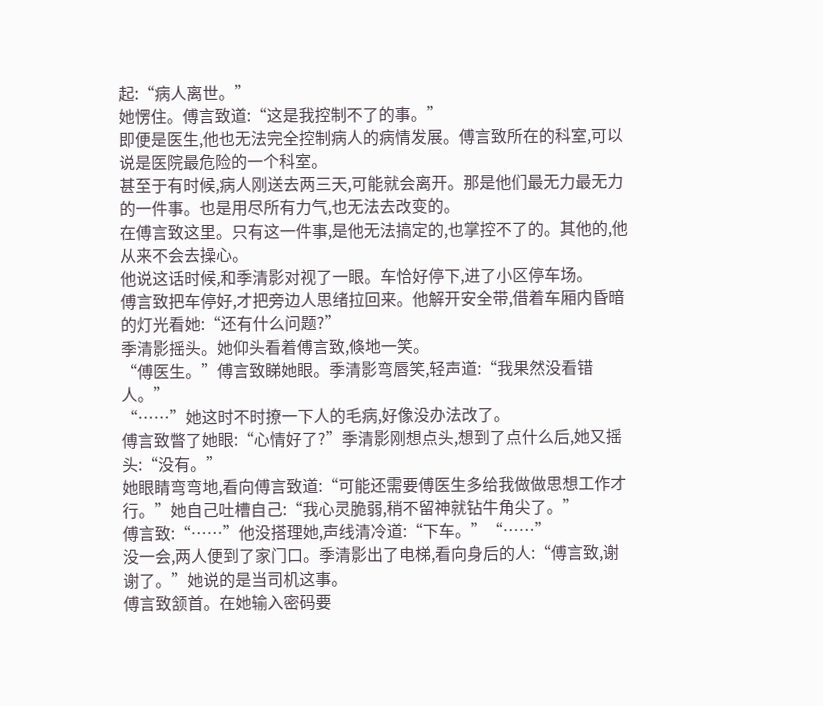起:“病人离世。”
她愣住。傅言致道:“这是我控制不了的事。”
即便是医生,他也无法完全控制病人的病情发展。傅言致所在的科室,可以说是医院最危险的一个科室。
甚至于有时候,病人刚送去两三天,可能就会离开。那是他们最无力最无力的一件事。也是用尽所有力气,也无法去改变的。
在傅言致这里。只有这一件事,是他无法搞定的,也掌控不了的。其他的,他从来不会去操心。
他说这话时候,和季清影对视了一眼。车恰好停下,进了小区停车场。
傅言致把车停好,才把旁边人思绪拉回来。他解开安全带,借着车厢内昏暗的灯光看她:“还有什么问题?”
季清影摇头。她仰头看着傅言致,倏地一笑。
“傅医生。”傅言致睇她眼。季清影弯唇笑,轻声道:“我果然没看错人。”
“……”她这时不时撩一下人的毛病,好像没办法改了。
傅言致瞥了她眼:“心情好了?”季清影刚想点头,想到了点什么后,她又摇头:“没有。”
她眼睛弯弯地,看向傅言致道:“可能还需要傅医生多给我做做思想工作才行。”她自己吐槽自己:“我心灵脆弱,稍不留神就钻牛角尖了。”
傅言致:“……”他没搭理她,声线清冷道:“下车。”“……”
没一会,两人便到了家门口。季清影出了电梯,看向身后的人:“傅言致,谢谢了。”她说的是当司机这事。
傅言致颔首。在她输入密码要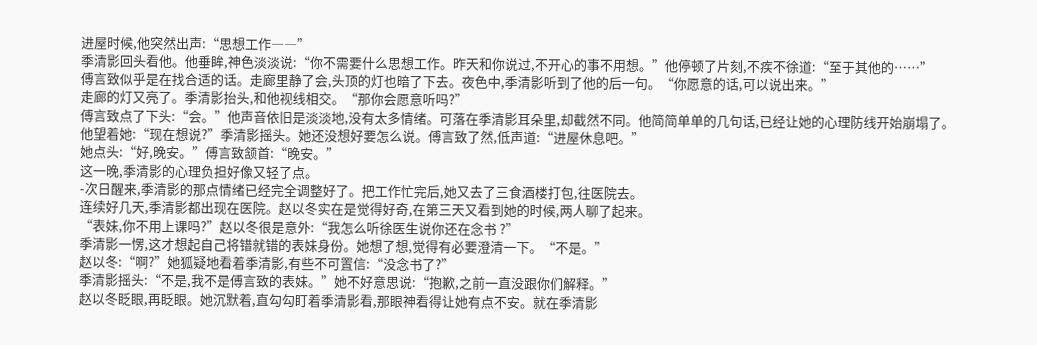进屋时候,他突然出声:“思想工作――”
季清影回头看他。他垂眸,神色淡淡说:“你不需要什么思想工作。昨天和你说过,不开心的事不用想。”他停顿了片刻,不疾不徐道:“至于其他的……”
傅言致似乎是在找合适的话。走廊里静了会,头顶的灯也暗了下去。夜色中,季清影听到了他的后一句。“你愿意的话,可以说出来。”
走廊的灯又亮了。季清影抬头,和他视线相交。“那你会愿意听吗?”
傅言致点了下头:“会。”他声音依旧是淡淡地,没有太多情绪。可落在季清影耳朵里,却截然不同。他简简单单的几句话,已经让她的心理防线开始崩塌了。
他望着她:“现在想说?”季清影摇头。她还没想好要怎么说。傅言致了然,低声道:“进屋休息吧。”
她点头:“好,晚安。”傅言致颔首:“晚安。”
这一晚,季清影的心理负担好像又轻了点。
-次日醒来,季清影的那点情绪已经完全调整好了。把工作忙完后,她又去了三食酒楼打包,往医院去。
连续好几天,季清影都出现在医院。赵以冬实在是觉得好奇,在第三天又看到她的时候,两人聊了起来。
“表妹,你不用上课吗?”赵以冬很是意外:“我怎么听徐医生说你还在念书 ?”
季清影一愣,这才想起自己将错就错的表妹身份。她想了想,觉得有必要澄清一下。“不是。”
赵以冬:“啊?”她狐疑地看着季清影,有些不可置信:“没念书了?”
季清影摇头:“不是,我不是傅言致的表妹。”她不好意思说:“抱歉,之前一直没跟你们解释。”
赵以冬眨眼,再眨眼。她沉默着,直勾勾盯着季清影看,那眼神看得让她有点不安。就在季清影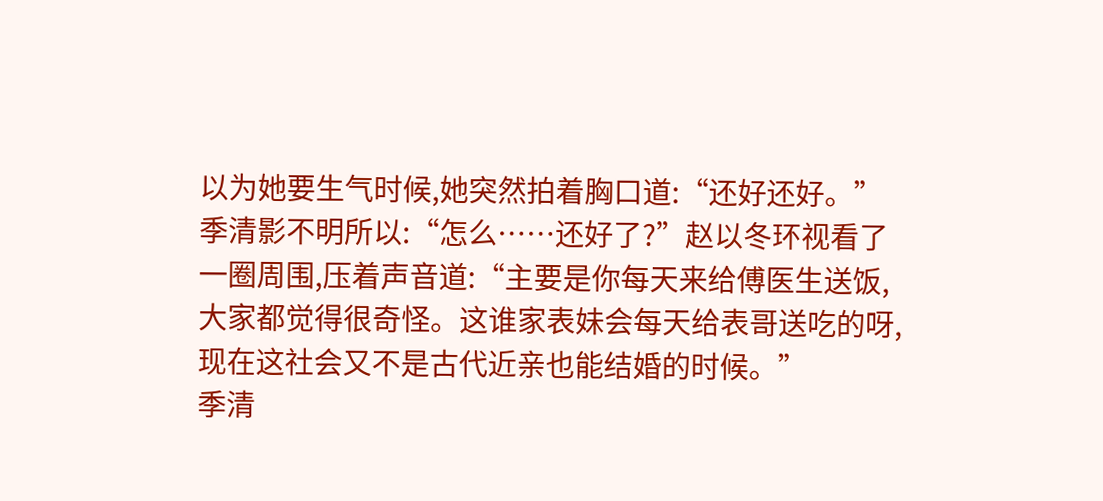以为她要生气时候,她突然拍着胸口道:“还好还好。”
季清影不明所以:“怎么……还好了?”赵以冬环视看了一圈周围,压着声音道:“主要是你每天来给傅医生送饭,大家都觉得很奇怪。这谁家表妹会每天给表哥送吃的呀,现在这社会又不是古代近亲也能结婚的时候。”
季清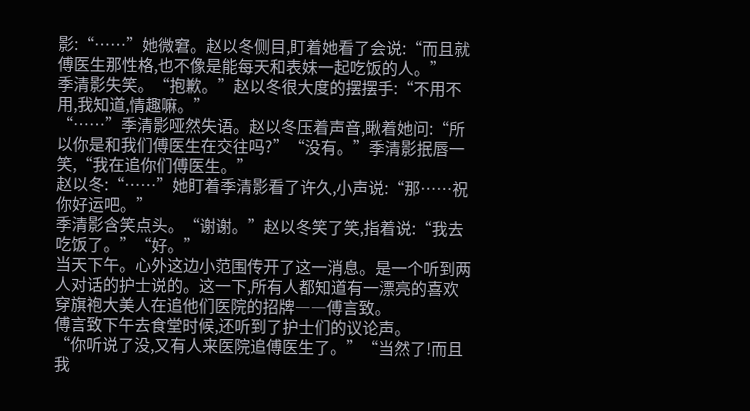影:“……”她微窘。赵以冬侧目,盯着她看了会说:“而且就傅医生那性格,也不像是能每天和表妹一起吃饭的人。”
季清影失笑。“抱歉。”赵以冬很大度的摆摆手:“不用不用,我知道,情趣嘛。”
“……”季清影哑然失语。赵以冬压着声音,瞅着她问:“所以你是和我们傅医生在交往吗?”“没有。”季清影抿唇一笑,“我在追你们傅医生。”
赵以冬:“……”她盯着季清影看了许久,小声说:“那……祝你好运吧。”
季清影含笑点头。“谢谢。”赵以冬笑了笑,指着说:“我去吃饭了。”“好。”
当天下午。心外这边小范围传开了这一消息。是一个听到两人对话的护士说的。这一下,所有人都知道有一漂亮的喜欢穿旗袍大美人在追他们医院的招牌――傅言致。
傅言致下午去食堂时候,还听到了护士们的议论声。
“你听说了没,又有人来医院追傅医生了。”“当然了!而且我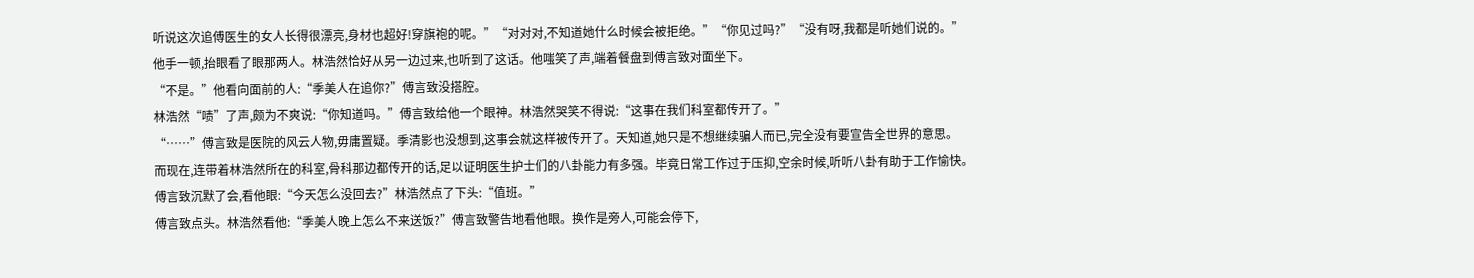听说这次追傅医生的女人长得很漂亮,身材也超好!穿旗袍的呢。”“对对对,不知道她什么时候会被拒绝。”“你见过吗?”“没有呀,我都是听她们说的。”
他手一顿,抬眼看了眼那两人。林浩然恰好从另一边过来,也听到了这话。他嗤笑了声,端着餐盘到傅言致对面坐下。
“不是。”他看向面前的人:“季美人在追你?”傅言致没搭腔。
林浩然“啧”了声,颇为不爽说:“你知道吗。”傅言致给他一个眼神。林浩然哭笑不得说:“这事在我们科室都传开了。”
“……”傅言致是医院的风云人物,毋庸置疑。季清影也没想到,这事会就这样被传开了。天知道,她只是不想继续骗人而已,完全没有要宣告全世界的意思。
而现在,连带着林浩然所在的科室,骨科那边都传开的话,足以证明医生护士们的八卦能力有多强。毕竟日常工作过于压抑,空余时候,听听八卦有助于工作愉快。
傅言致沉默了会,看他眼:“今天怎么没回去?”林浩然点了下头:“值班。”
傅言致点头。林浩然看他:“季美人晚上怎么不来送饭?”傅言致警告地看他眼。换作是旁人,可能会停下,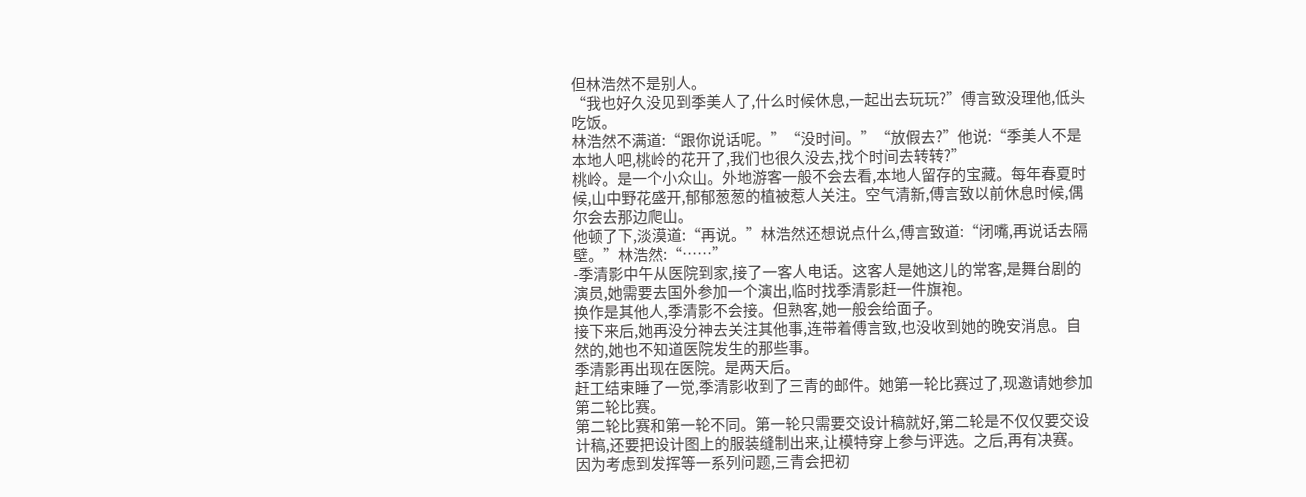但林浩然不是别人。
“我也好久没见到季美人了,什么时候休息,一起出去玩玩?”傅言致没理他,低头吃饭。
林浩然不满道:“跟你说话呢。”“没时间。”“放假去?”他说:“季美人不是本地人吧,桃岭的花开了,我们也很久没去,找个时间去转转?”
桃岭。是一个小众山。外地游客一般不会去看,本地人留存的宝藏。每年春夏时候,山中野花盛开,郁郁葱葱的植被惹人关注。空气清新,傅言致以前休息时候,偶尔会去那边爬山。
他顿了下,淡漠道:“再说。”林浩然还想说点什么,傅言致道:“闭嘴,再说话去隔壁。”林浩然:“……”
-季清影中午从医院到家,接了一客人电话。这客人是她这儿的常客,是舞台剧的演员,她需要去国外参加一个演出,临时找季清影赶一件旗袍。
换作是其他人,季清影不会接。但熟客,她一般会给面子。
接下来后,她再没分神去关注其他事,连带着傅言致,也没收到她的晚安消息。自然的,她也不知道医院发生的那些事。
季清影再出现在医院。是两天后。
赶工结束睡了一觉,季清影收到了三青的邮件。她第一轮比赛过了,现邀请她参加第二轮比赛。
第二轮比赛和第一轮不同。第一轮只需要交设计稿就好,第二轮是不仅仅要交设计稿,还要把设计图上的服装缝制出来,让模特穿上参与评选。之后,再有决赛。
因为考虑到发挥等一系列问题,三青会把初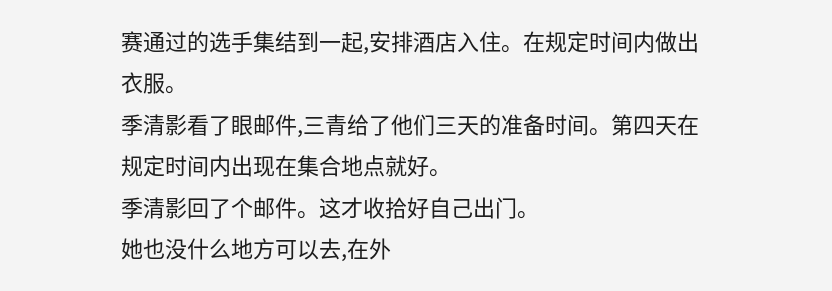赛通过的选手集结到一起,安排酒店入住。在规定时间内做出衣服。
季清影看了眼邮件,三青给了他们三天的准备时间。第四天在规定时间内出现在集合地点就好。
季清影回了个邮件。这才收拾好自己出门。
她也没什么地方可以去,在外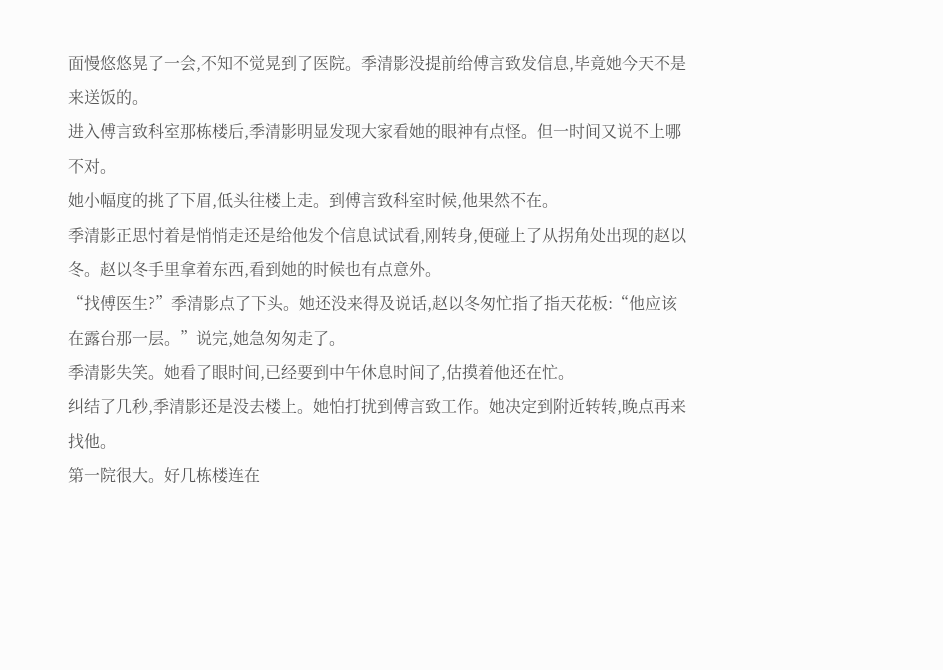面慢悠悠晃了一会,不知不觉晃到了医院。季清影没提前给傅言致发信息,毕竟她今天不是来送饭的。
进入傅言致科室那栋楼后,季清影明显发现大家看她的眼神有点怪。但一时间又说不上哪不对。
她小幅度的挑了下眉,低头往楼上走。到傅言致科室时候,他果然不在。
季清影正思忖着是悄悄走还是给他发个信息试试看,刚转身,便碰上了从拐角处出现的赵以冬。赵以冬手里拿着东西,看到她的时候也有点意外。
“找傅医生?”季清影点了下头。她还没来得及说话,赵以冬匆忙指了指天花板:“他应该在露台那一层。”说完,她急匆匆走了。
季清影失笑。她看了眼时间,已经要到中午休息时间了,估摸着他还在忙。
纠结了几秒,季清影还是没去楼上。她怕打扰到傅言致工作。她决定到附近转转,晚点再来找他。
第一院很大。好几栋楼连在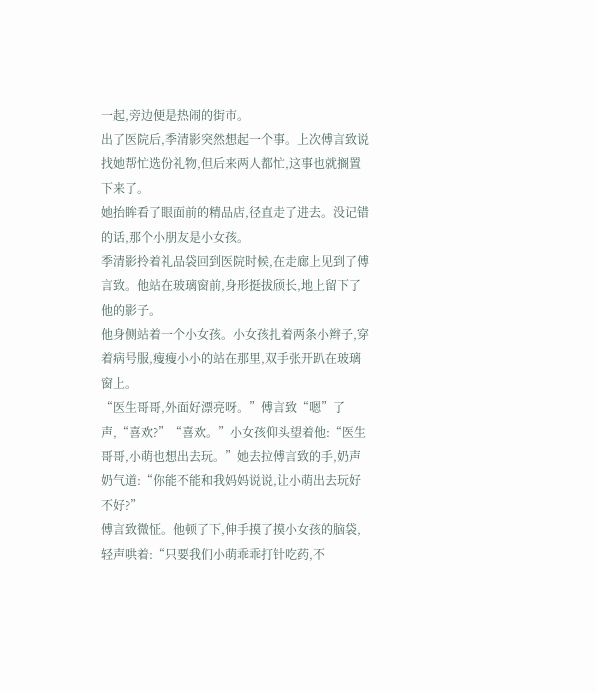一起,旁边便是热闹的街市。
出了医院后,季清影突然想起一个事。上次傅言致说找她帮忙选份礼物,但后来两人都忙,这事也就搁置下来了。
她抬眸看了眼面前的精品店,径直走了进去。没记错的话,那个小朋友是小女孩。
季清影拎着礼品袋回到医院时候,在走廊上见到了傅言致。他站在玻璃窗前,身形挺拔颀长,地上留下了他的影子。
他身侧站着一个小女孩。小女孩扎着两条小辫子,穿着病号服,瘦瘦小小的站在那里,双手张开趴在玻璃窗上。
“医生哥哥,外面好漂亮呀。”傅言致“嗯”了声,“喜欢?”“喜欢。”小女孩仰头望着他:“医生哥哥,小萌也想出去玩。”她去拉傅言致的手,奶声奶气道:“你能不能和我妈妈说说,让小萌出去玩好不好?”
傅言致微怔。他顿了下,伸手摸了摸小女孩的脑袋,轻声哄着:“只要我们小萌乖乖打针吃药,不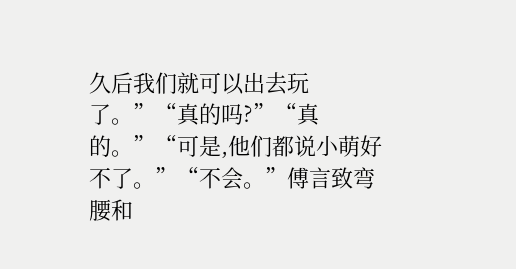久后我们就可以出去玩了。”“真的吗?”“真的。”“可是,他们都说小萌好不了。”“不会。”傅言致弯腰和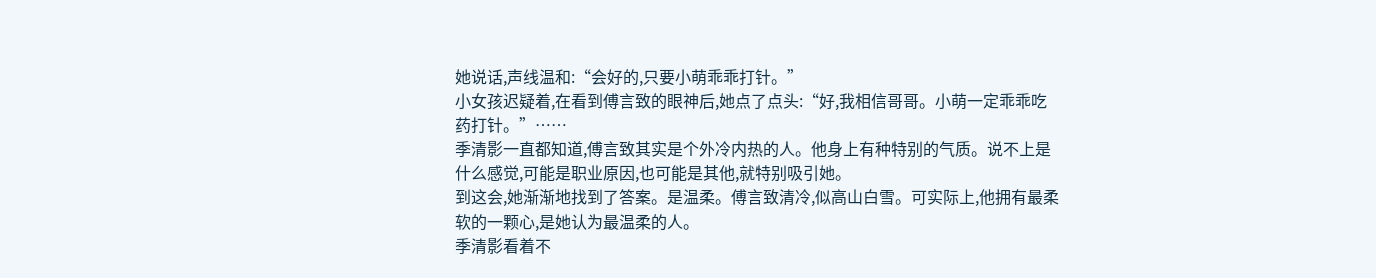她说话,声线温和:“会好的,只要小萌乖乖打针。”
小女孩迟疑着,在看到傅言致的眼神后,她点了点头:“好,我相信哥哥。小萌一定乖乖吃药打针。”……
季清影一直都知道,傅言致其实是个外冷内热的人。他身上有种特别的气质。说不上是什么感觉,可能是职业原因,也可能是其他,就特别吸引她。
到这会,她渐渐地找到了答案。是温柔。傅言致清冷,似高山白雪。可实际上,他拥有最柔软的一颗心,是她认为最温柔的人。
季清影看着不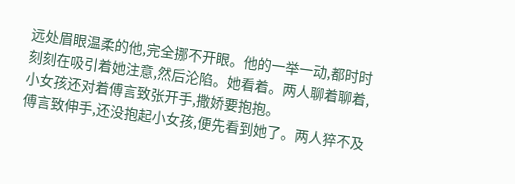远处眉眼温柔的他,完全挪不开眼。他的一举一动,都时时刻刻在吸引着她注意,然后沦陷。她看着。两人聊着聊着,小女孩还对着傅言致张开手,撒娇要抱抱。
傅言致伸手,还没抱起小女孩,便先看到她了。两人猝不及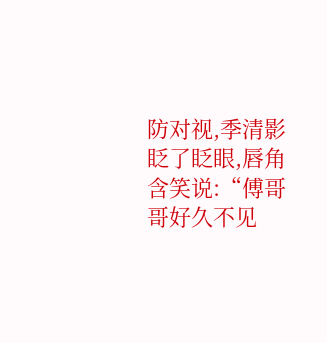防对视,季清影眨了眨眼,唇角含笑说:“傅哥哥好久不见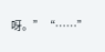呀。”“……”